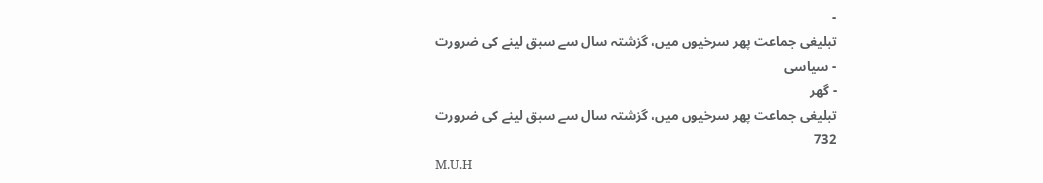-
تبلیغی جماعت پھر سرخیوں میں، گزشتہ سال سے سبق لینے کی ضرورت
- سیاسی
- گھر
تبلیغی جماعت پھر سرخیوں میں، گزشتہ سال سے سبق لینے کی ضرورت
732
M.U.H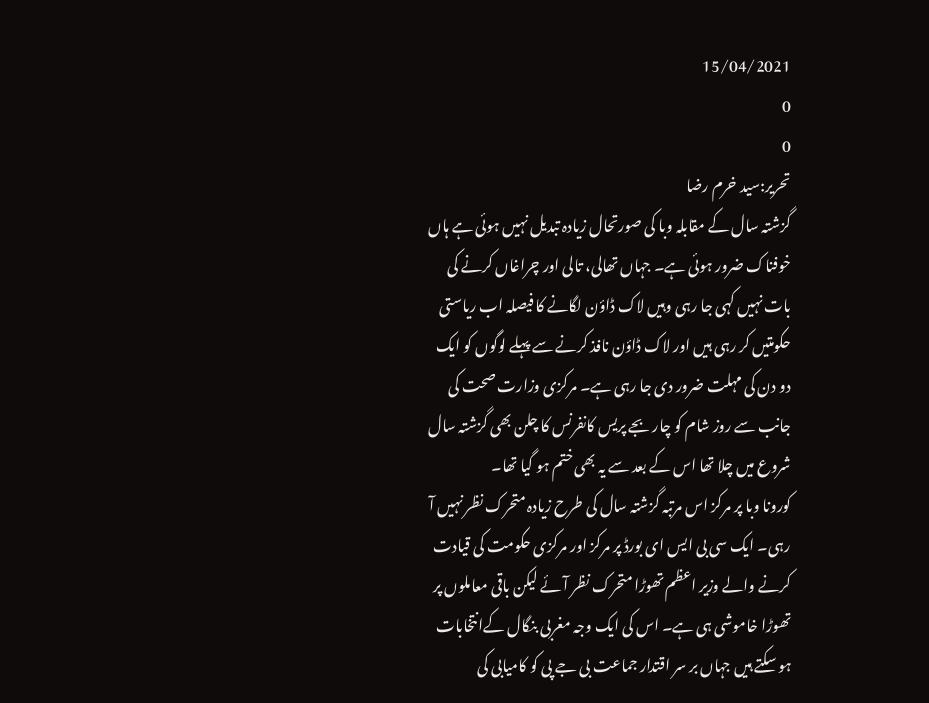15/04/2021
0
0
تحریر:سید خرم رضا
گزشتہ سال کے مقابلہ وبا کی صورتحال زیادہ تبدیل نہیں ہوئی ہے ہاں خوفناک ضرور ہوئی ہے۔ جہاں تھالی، تالی اور چراغاں کرنے کی بات نہیں کہی جا رہی وہیں لاک ڈاؤن لگانے کا فیصلہ اب ریاستی حکومتیں کر رہی ہیں اور لاک ڈاؤن نافذ کرنے سے پہلے لوگوں کو ایک دو دن کی مہلت ضرور دی جا رہی ہے۔ مرکزی وزارت صحت کی جانب سے روز شام کو چار بجے پریس کانفرنس کا چلن بھی گزشتہ سال شروع میں چلا تھا اس کے بعد سے یہ بھی ختم ہو گیا تھا۔
کورونا وبا پر مرکز اس مرتبہ گزشتہ سال کی طرح زیادہ متحرک نظر نہیں آ رہی۔ ایک سی بی ایس ای بورڈ پر مرکز اور مرکزی حکومت کی قیادت کرنے والے وزیر اعظم تھوڑا متحرک نظر آئے لیکن باقی معاملوں پر تھوڑا خاموشی ہی ہے۔ اس کی ایک وجہ مغربی بنگال کےانتخابات ہو سکتے ہیں جہاں بر سر اقتدار جماعت بی جے پی کو کامیابی کی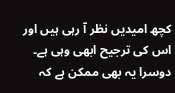کچھ امیدیں نظر آ رہی ہیں اور اس کی ترجیح ابھی وہی ہے۔ دوسرا یہ بھی ممکن ہے کہ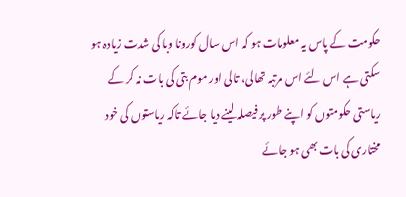حکومت کے پاس یہ معلومات ہو کہ اس سال کورونا وبا کی شدت زیادہ ہو سکتی ہے اس لئے اس مرتبہ تھالی، تالی اور موم بتی کی بات نہ کر کے ریاستی حکومتوں کو اپنے طور پر فیصلہ لینے دیا جائے تاکہ ریاستوں کی خود مختاری کی بات بھی ہو جائے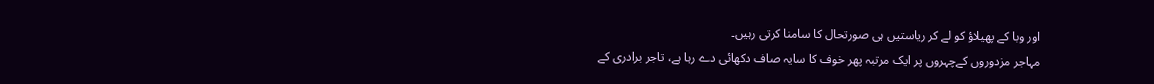اور وبا کے پھیلاؤ کو لے کر ریاستیں ہی صورتحال کا سامنا کرتی رہیں۔
مہاجر مزدوروں کےچہروں پر ایک مرتبہ پھر خوف کا سایہ صاف دکھائی دے رہا ہے، تاجر برادری کے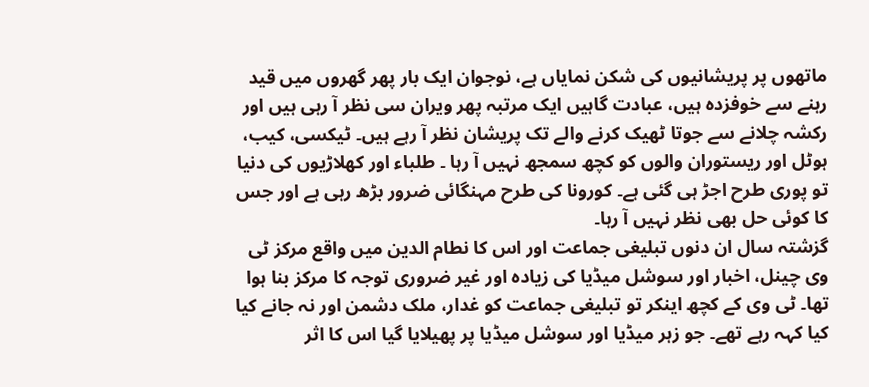ماتھوں پر پریشانیوں کی شکن نمایاں ہے، نوجوان ایک بار پھر گھروں میں قید رہنے سے خوفزدہ ہیں، عبادت گاہیں ایک مرتبہ پھر ویران سی نظر آ رہی ہیں اور رکشہ چلانے سے جوتا ٹھیک کرنے والے تک پریشان نظر آ رہے ہیں۔ ٹیکسی، کیب، ہوٹل اور ریستوران والوں کو کچھ سمجھ نہیں آ رہا ۔ طلباء اور کھلاڑیوں کی دنیا تو پوری طرح اجڑ ہی گئی ہے۔ کورونا کی طرح مہنگائی ضرور بڑھ رہی ہے اور جس کا کوئی حل بھی نظر نہیں آ رہا۔
گزشتہ سال ان دنوں تبلیغی جماعت اور اس کا نطام الدین میں واقع مرکز ٹی وی چینل، اخبار اور سوشل میڈیا کی زیادہ اور غیر ضروری توجہ کا مرکز بنا ہوا تھا۔ ٹی وی کے کچھ اینکر تو تبلیغی جماعت کو غدار، ملک دشمن اور نہ جانے کیا کیا کہہ رہے تھے۔ جو زہر میڈیا اور سوشل میڈیا پر پھیلایا گیا اس کا اثر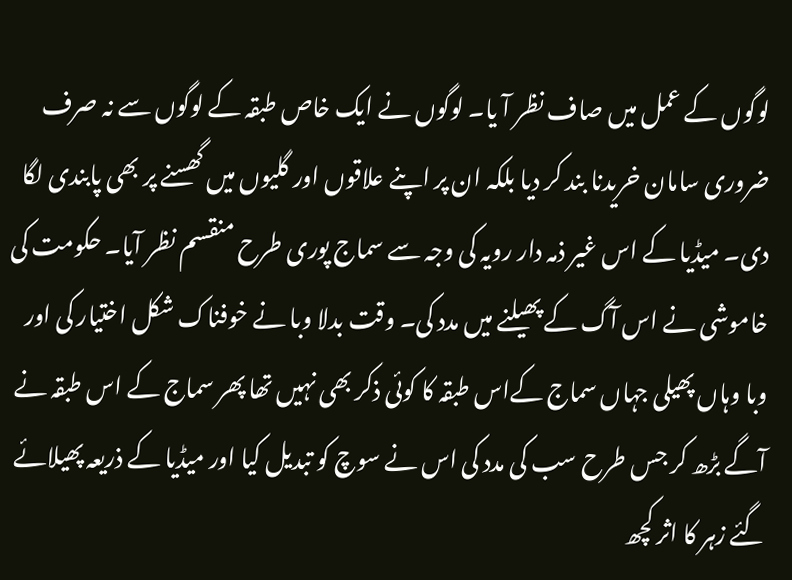لوگوں کے عمل میں صاف نظر آ یا۔ لوگوں نے ایک خاص طبقہ کے لوگوں سے نہ صرف ضروری سامان خریدنا بند کر دیا بلکہ ان پر اپنے علاقوں اور گلیوں میں گھسنے پر بھی پابندی لگا دی۔ میڈیا کے اس غیر ذمہ دار رویہ کی وجہ سے سماج پوری طرح منقسم نظر آیا۔ حکومت کی خاموشی نے اس آگ کے پھیلنے میں مدد کی۔ وقت بدلا وبا نے خوفناک شکل اختیار کی اور وبا وہاں پھیلی جہاں سماج کےاس طبقہ کا کوئی ذکر بھی نہیں تھا پھر سماج کے اس طبقہ نے آگے بڑھ کر جس طرح سب کی مدد کی اس نے سوچ کو تبدیل کیا اور میڈیا کے ذریعہ پھیلائے گئے زہر کا اثر کچھ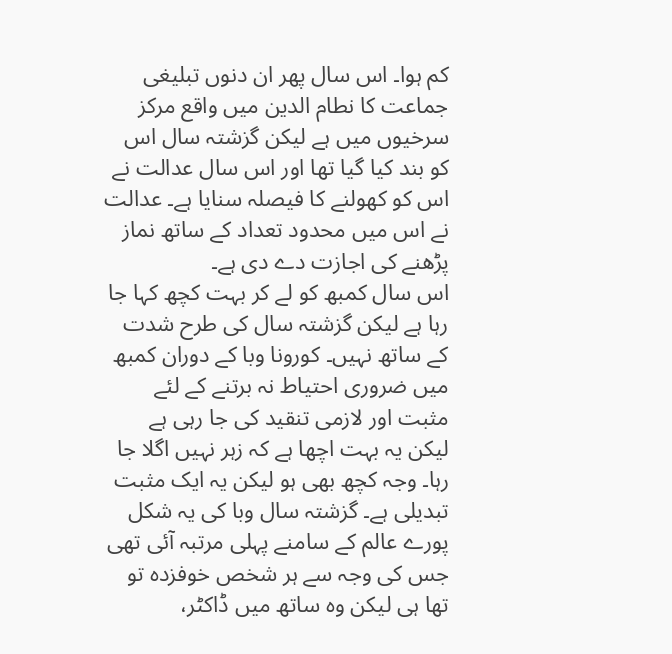کم ہوا۔ اس سال پھر ان دنوں تبلیغی جماعت کا نطام الدین میں واقع مرکز سرخیوں میں ہے لیکن گزشتہ سال اس کو بند کیا گیا تھا اور اس سال عدالت نے اس کو کھولنے کا فیصلہ سنایا ہے۔ عدالت نے اس میں محدود تعداد کے ساتھ نماز پڑھنے کی اجازت دے دی ہے۔
اس سال کمبھ کو لے کر بہت کچھ کہا جا رہا ہے لیکن گزشتہ سال کی طرح شدت کے ساتھ نہیں۔ کورونا وبا کے دوران کمبھ میں ضروری احتیاط نہ برتنے کے لئے مثبت اور لازمی تنقید کی جا رہی ہے لیکن یہ بہت اچھا ہے کہ زہر نہیں اگلا جا رہا۔ وجہ کچھ بھی ہو لیکن یہ ایک مثبت تبدیلی ہے۔ گزشتہ سال وبا کی یہ شکل پورے عالم کے سامنے پہلی مرتبہ آئی تھی جس کی وجہ سے ہر شخص خوفزدہ تو تھا ہی لیکن وہ ساتھ میں ڈاکٹر،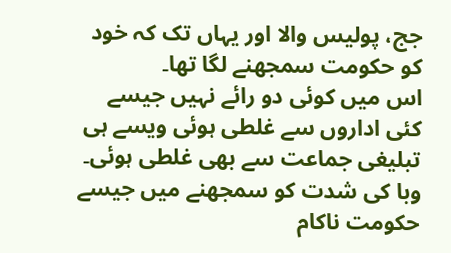جج، پولیس والا اور یہاں تک کہ خود کو حکومت سمجھنے لگا تھا۔
اس میں کوئی دو رائے نہیں جیسے کئی اداروں سے غلطی ہوئی ویسے ہی تبلیغی جماعت سے بھی غلطی ہوئی۔ وبا کی شدت کو سمجھنے میں جیسے حکومت ناکام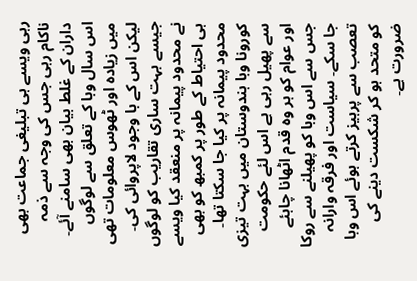رہی ویسے ہی تبلیغی جماعت بھی ناکام رہی جس کی وجہ سے ذمہ داران کے غلط بیان بھی سامنے آئے۔ اس سال وبا کے تعلق سے لوگوں میں زیادہ اور ٹھوس معلومات تھی لیکن اس کے با وجود لاپروائی کی۔ جیسے بہت ساری تقاریب کو لوگوں نے محدود پیمانہ پر منعقد کیا ویسے ہی احتیاط کے طور پر کمبھ کو بھی محدود پیمانہ پر کیا جا سکتا تھا۔
کورونا وبا ہندوستان میں بہت تیزی سے پھیل رہی ہے اس لئے حکومت اور عوام کو ہر وہ قدم اٹھانا چاہئے جس سے اس وبا کو پھیلنے سے روکا جا سکے۔ سیاست اور فرقہ وارانہ تعصب سے پرہیز کرتے ہوئے اس وبا کو متحد ہو کر شکست دینے کی ضرورت ہے۔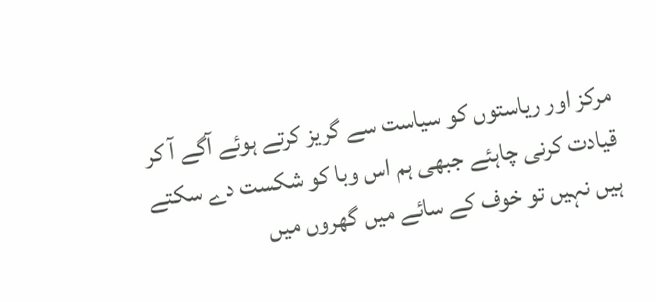مرکز اور ریاستوں کو سیاست سے گریز کرتے ہوئے آگے آ کر قیادت کرنی چاہئے جبھی ہم اس وبا کو شکست دے سکتے ہیں نہیں تو خوف کے سائے میں گھروں میں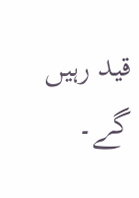قید رہیں گے۔